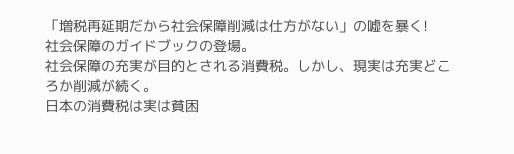「増税再延期だから社会保障削減は仕方がない」の嘘を暴く!
社会保障のガイドブックの登場。
社会保障の充実が目的とされる消費税。しかし、現実は充実どころか削減が続く。
日本の消費税は実は貧困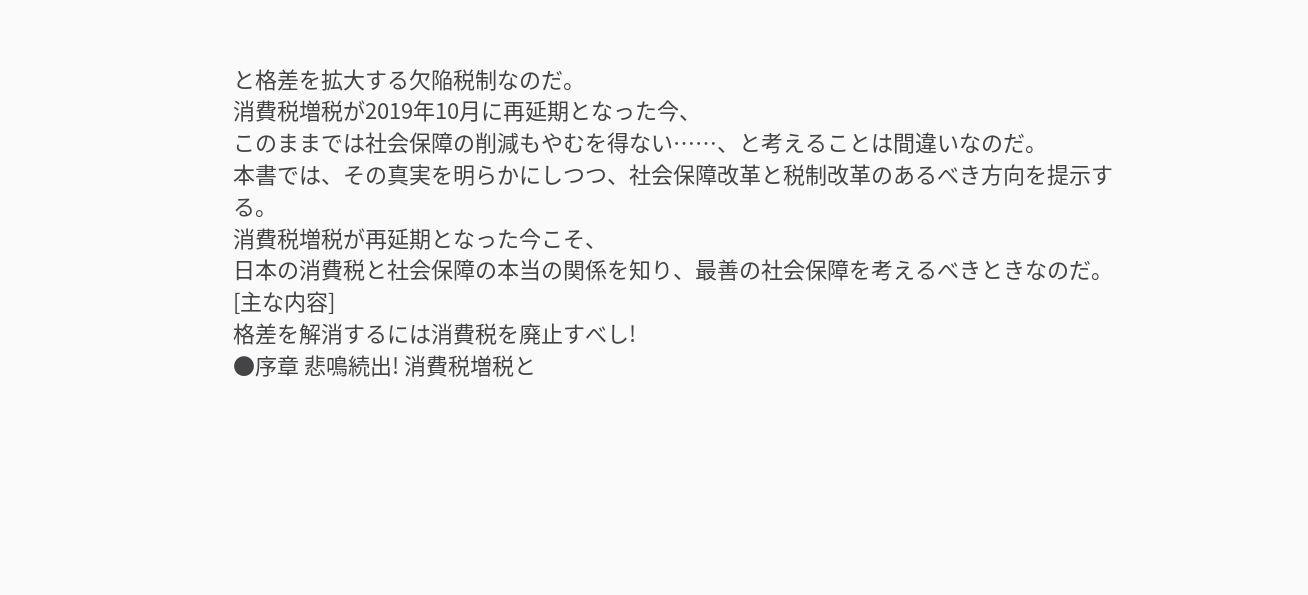と格差を拡大する欠陥税制なのだ。
消費税増税が2019年10月に再延期となった今、
このままでは社会保障の削減もやむを得ない……、と考えることは間違いなのだ。
本書では、その真実を明らかにしつつ、社会保障改革と税制改革のあるべき方向を提示する。
消費税増税が再延期となった今こそ、
日本の消費税と社会保障の本当の関係を知り、最善の社会保障を考えるべきときなのだ。
[主な内容]
格差を解消するには消費税を廃止すべし!
●序章 悲鳴続出! 消費税増税と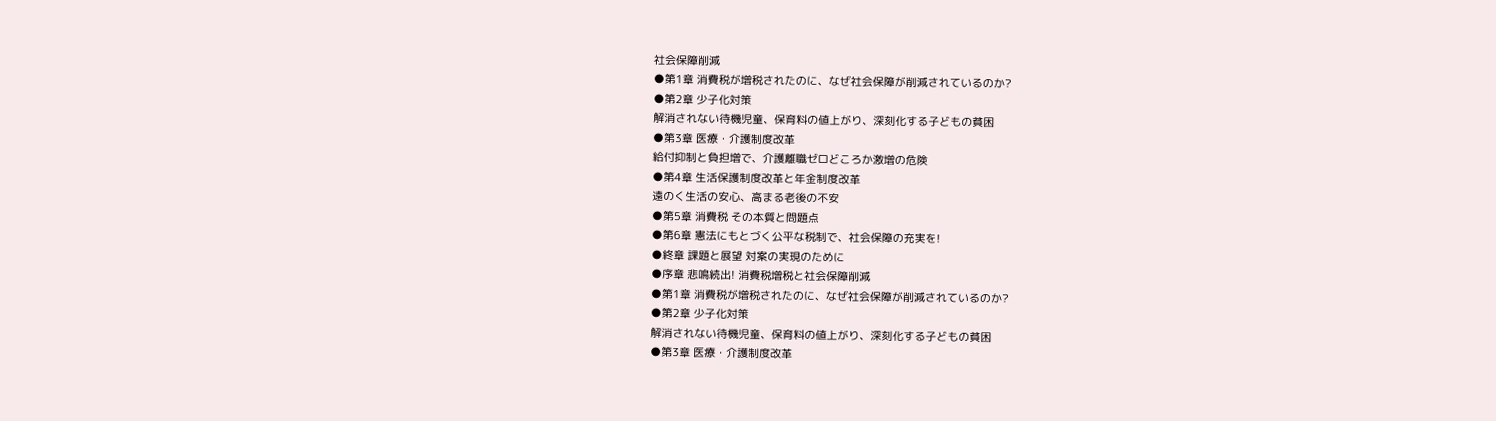社会保障削減
●第1章 消費税が増税されたのに、なぜ社会保障が削減されているのか?
●第2章 少子化対策
解消されない待機児童、保育料の値上がり、深刻化する子どもの貧困
●第3章 医療・介護制度改革
給付抑制と負担増で、介護離職ゼロどころか激増の危険
●第4章 生活保護制度改革と年金制度改革
遠のく生活の安心、高まる老後の不安
●第5章 消費税 その本質と問題点
●第6章 憲法にもとづく公平な税制で、社会保障の充実を!
●終章 課題と展望 対案の実現のために
●序章 悲鳴続出! 消費税増税と社会保障削減
●第1章 消費税が増税されたのに、なぜ社会保障が削減されているのか?
●第2章 少子化対策
解消されない待機児童、保育料の値上がり、深刻化する子どもの貧困
●第3章 医療・介護制度改革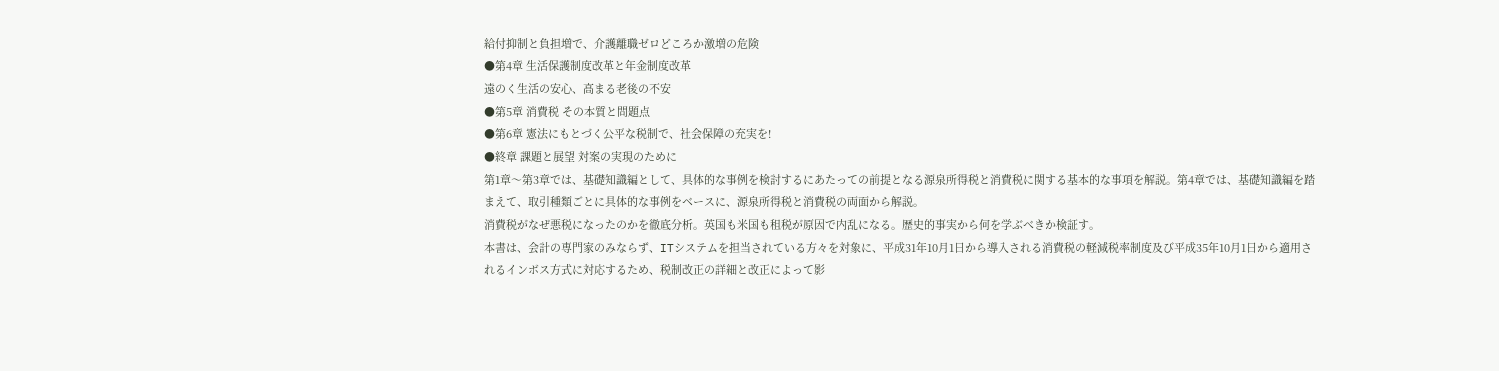給付抑制と負担増で、介護離職ゼロどころか激増の危険
●第4章 生活保護制度改革と年金制度改革
遠のく生活の安心、高まる老後の不安
●第5章 消費税 その本質と問題点
●第6章 憲法にもとづく公平な税制で、社会保障の充実を!
●終章 課題と展望 対案の実現のために
第1章〜第3章では、基礎知識編として、具体的な事例を検討するにあたっての前提となる源泉所得税と消費税に関する基本的な事項を解説。第4章では、基礎知識編を踏まえて、取引種類ごとに具体的な事例をベースに、源泉所得税と消費税の両面から解説。
消費税がなぜ悪税になったのかを徹底分析。英国も米国も租税が原因で内乱になる。歴史的事実から何を学ぶべきか検証す。
本書は、会計の専門家のみならず、ITシステムを担当されている方々を対象に、平成31年10月1日から導入される消費税の軽減税率制度及び平成35年10月1日から適用されるインボス方式に対応するため、税制改正の詳細と改正によって影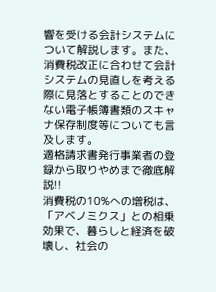響を受ける会計システムについて解説します。また、消費税改正に合わせて会計システムの見直しを考える際に見落とすることのできない電子帳簿書類のスキャナ保存制度等についても言及します。
適格請求書発行事業者の登録から取りやめまで徹底解説!!
消費税の10%への増税は、「アベノミクス」との相乗効果で、暮らしと経済を破壊し、社会の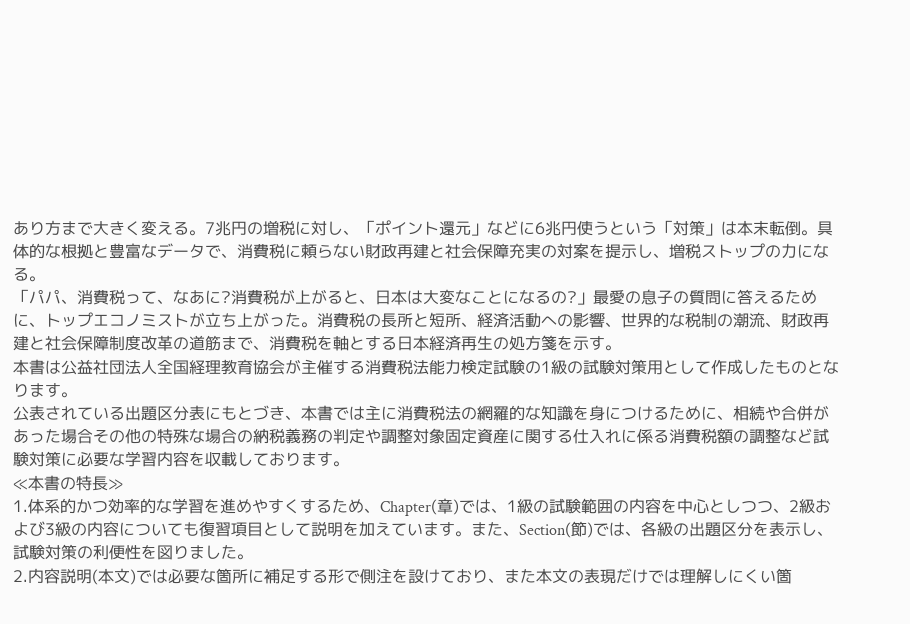あり方まで大きく変える。7兆円の増税に対し、「ポイント還元」などに6兆円使うという「対策」は本末転倒。具体的な根拠と豊富なデータで、消費税に頼らない財政再建と社会保障充実の対案を提示し、増税ストップの力になる。
「パパ、消費税って、なあに?消費税が上がると、日本は大変なことになるの?」最愛の息子の質問に答えるために、トップエコノミストが立ち上がった。消費税の長所と短所、経済活動への影響、世界的な税制の潮流、財政再建と社会保障制度改革の道筋まで、消費税を軸とする日本経済再生の処方箋を示す。
本書は公益社団法人全国経理教育協会が主催する消費税法能力検定試験の1級の試験対策用として作成したものとなります。
公表されている出題区分表にもとづき、本書では主に消費税法の網羅的な知識を身につけるために、相続や合併があった場合その他の特殊な場合の納税義務の判定や調整対象固定資産に関する仕入れに係る消費税額の調整など試験対策に必要な学習内容を収載しております。
≪本書の特長≫
1.体系的かつ効率的な学習を進めやすくするため、Chapter(章)では、1級の試験範囲の内容を中心としつつ、2級および3級の内容についても復習項目として説明を加えています。また、Section(節)では、各級の出題区分を表示し、試験対策の利便性を図りました。
2.内容説明(本文)では必要な箇所に補足する形で側注を設けており、また本文の表現だけでは理解しにくい箇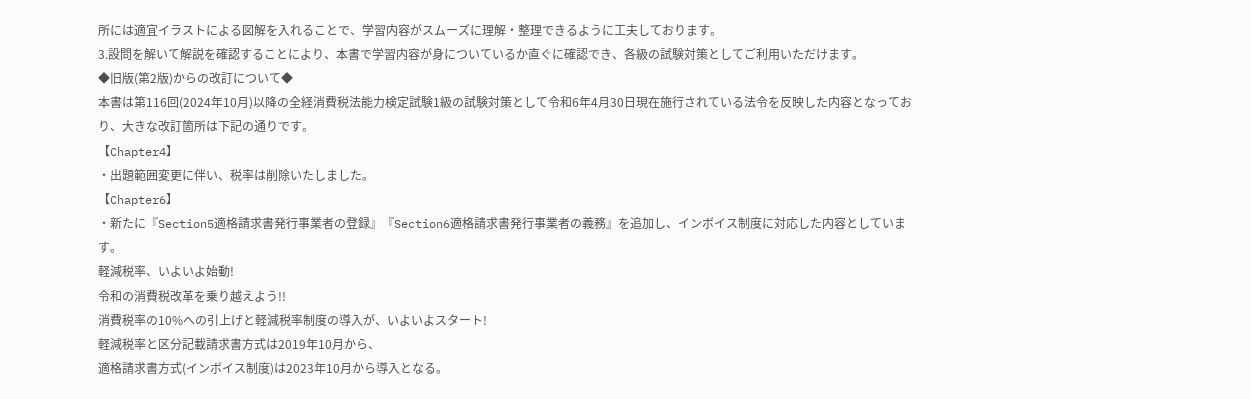所には適宜イラストによる図解を入れることで、学習内容がスムーズに理解・整理できるように工夫しております。
3.設問を解いて解説を確認することにより、本書で学習内容が身についているか直ぐに確認でき、各級の試験対策としてご利用いただけます。
◆旧版(第2版)からの改訂について◆
本書は第116回(2024年10月)以降の全経消費税法能力検定試験1級の試験対策として令和6年4月30日現在施行されている法令を反映した内容となっており、大きな改訂箇所は下記の通りです。
【Chapter4】
・出題範囲変更に伴い、税率は削除いたしました。
【Chapter6】
・新たに『Section5適格請求書発行事業者の登録』『Section6適格請求書発行事業者の義務』を追加し、インボイス制度に対応した内容としています。
軽減税率、いよいよ始動!
令和の消費税改革を乗り越えよう!!
消費税率の10%への引上げと軽減税率制度の導入が、いよいよスタート!
軽減税率と区分記載請求書方式は2019年10月から、
適格請求書方式(インボイス制度)は2023年10月から導入となる。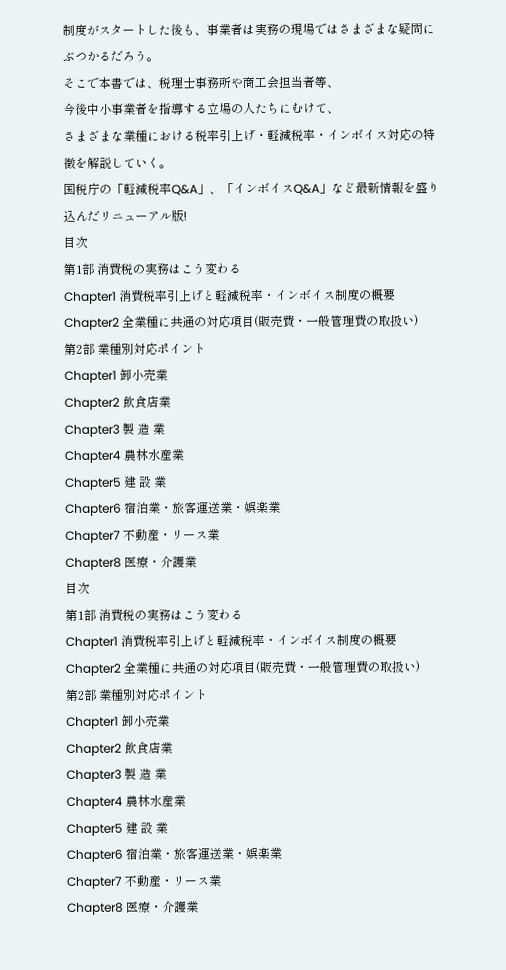制度がスタートした後も、事業者は実務の現場ではさまざまな疑問にぶつかるだろう。
そこで本書では、税理士事務所や商工会担当者等、
今後中小事業者を指導する立場の人たちにむけて、
さまざまな業種における税率引上げ・軽減税率・インボイス対応の特徴を解説していく。
国税庁の「軽減税率Q&A」、「インボイスQ&A」など最新情報を盛り込んだリニューアル版!
目次
第1部 消費税の実務はこう変わる
Chapter1 消費税率引上げと軽減税率・インボイス制度の概要
Chapter2 全業種に共通の対応項目(販売費・一般管理費の取扱い)
第2部 業種別対応ポイント
Chapter1 卸小売業
Chapter2 飲食店業
Chapter3 製 造 業
Chapter4 農林水産業
Chapter5 建 設 業
Chapter6 宿泊業・旅客運送業・娯楽業
Chapter7 不動産・リース業
Chapter8 医療・介護業
目次
第1部 消費税の実務はこう変わる
Chapter1 消費税率引上げと軽減税率・インボイス制度の概要
Chapter2 全業種に共通の対応項目(販売費・一般管理費の取扱い)
第2部 業種別対応ポイント
Chapter1 卸小売業
Chapter2 飲食店業
Chapter3 製 造 業
Chapter4 農林水産業
Chapter5 建 設 業
Chapter6 宿泊業・旅客運送業・娯楽業
Chapter7 不動産・リース業
Chapter8 医療・介護業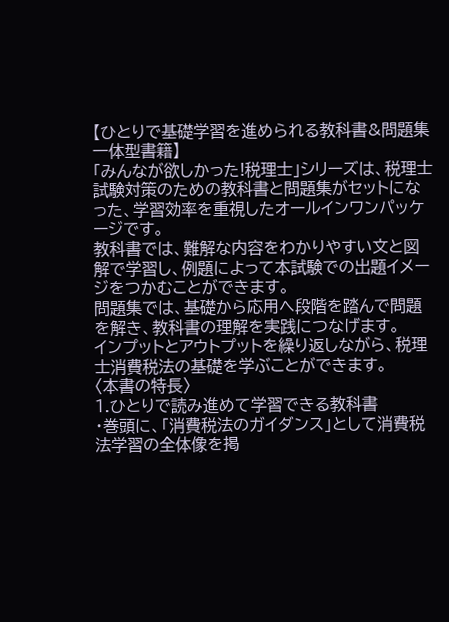【ひとりで基礎学習を進められる教科書&問題集一体型書籍】
「みんなが欲しかった!税理士」シリーズは、税理士試験対策のための教科書と問題集がセットになった、学習効率を重視したオールインワンパッケージです。
教科書では、難解な内容をわかりやすい文と図解で学習し、例題によって本試験での出題イメージをつかむことができます。
問題集では、基礎から応用へ段階を踏んで問題を解き、教科書の理解を実践につなげます。
インプットとアウトプットを繰り返しながら、税理士消費税法の基礎を学ぶことができます。
〈本書の特長〉
1.ひとりで読み進めて学習できる教科書
・巻頭に、「消費税法のガイダンス」として消費税法学習の全体像を掲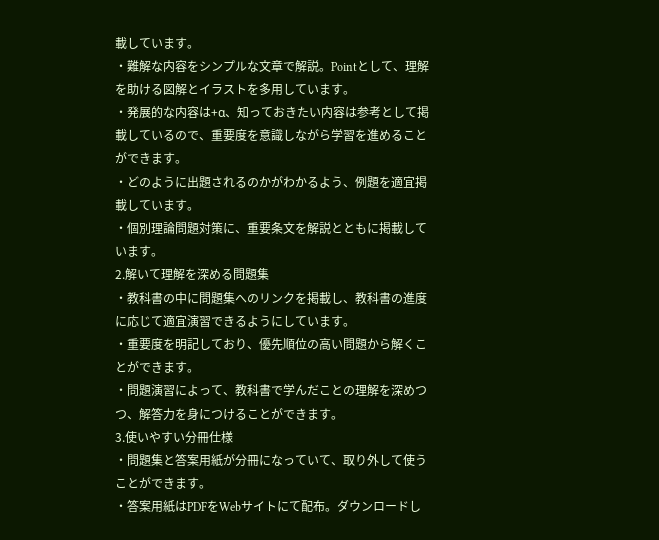載しています。
・難解な内容をシンプルな文章で解説。Pointとして、理解を助ける図解とイラストを多用しています。
・発展的な内容は+α、知っておきたい内容は参考として掲載しているので、重要度を意識しながら学習を進めることができます。
・どのように出題されるのかがわかるよう、例題を適宜掲載しています。
・個別理論問題対策に、重要条文を解説とともに掲載しています。
2.解いて理解を深める問題集
・教科書の中に問題集へのリンクを掲載し、教科書の進度に応じて適宜演習できるようにしています。
・重要度を明記しており、優先順位の高い問題から解くことができます。
・問題演習によって、教科書で学んだことの理解を深めつつ、解答力を身につけることができます。
3.使いやすい分冊仕様
・問題集と答案用紙が分冊になっていて、取り外して使うことができます。
・答案用紙はPDFをWebサイトにて配布。ダウンロードし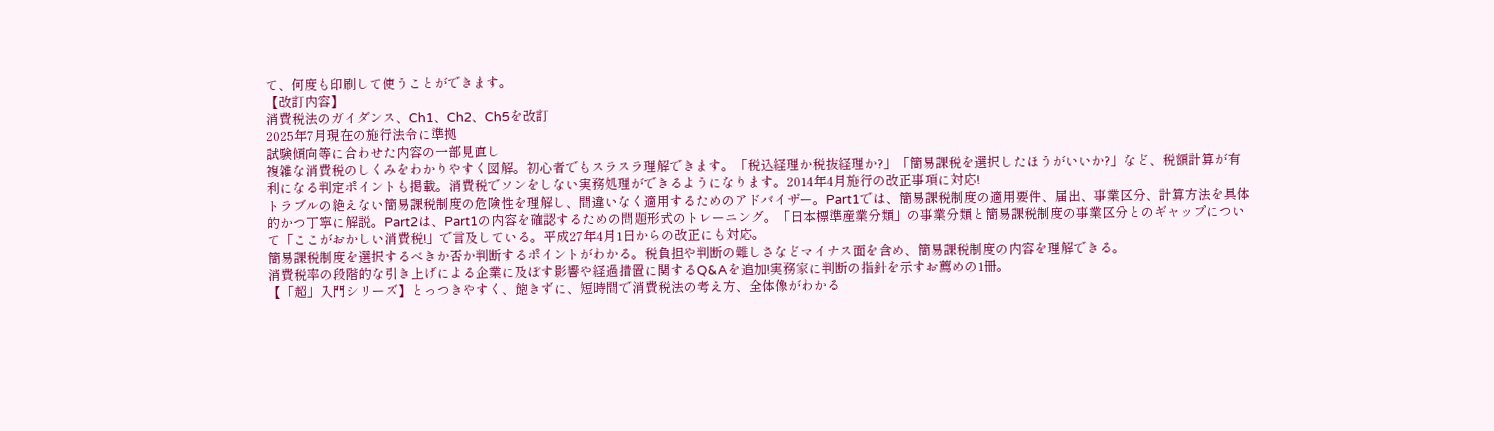て、何度も印刷して使うことができます。
【改訂内容】
消費税法のガイダンス、Ch1、Ch2、Ch5を改訂
2025年7月現在の施行法令に準拠
試験傾向等に合わせた内容の一部見直し
複雑な消費税のしくみをわかりやすく図解。初心者でもスラスラ理解できます。「税込経理か税抜経理か?」「簡易課税を選択したほうがいいか?」など、税額計算が有利になる判定ポイントも掲載。消費税でソンをしない実務処理ができるようになります。2014年4月施行の改正事項に対応!
トラブルの絶えない簡易課税制度の危険性を理解し、間違いなく適用するためのアドバイザー。Part1では、簡易課税制度の適用要件、届出、事業区分、計算方法を具体的かつ丁寧に解説。Part2は、Part1の内容を確認するための問題形式のトレーニング。「日本標準産業分類」の事業分類と簡易課税制度の事業区分とのギャップについて「ここがおかしい消費税!」で言及している。平成27年4月1日からの改正にも対応。
簡易課税制度を選択するべきか否か判断するポイントがわかる。税負担や判断の難しさなどマイナス面を含め、簡易課税制度の内容を理解できる。
消費税率の段階的な引き上げによる企業に及ぼす影響や経過措置に関するQ&Aを追加!実務家に判断の指針を示すお薦めの1冊。
【「超」入門シリーズ】とっつきやすく、飽きずに、短時間で消費税法の考え方、全体像がわかる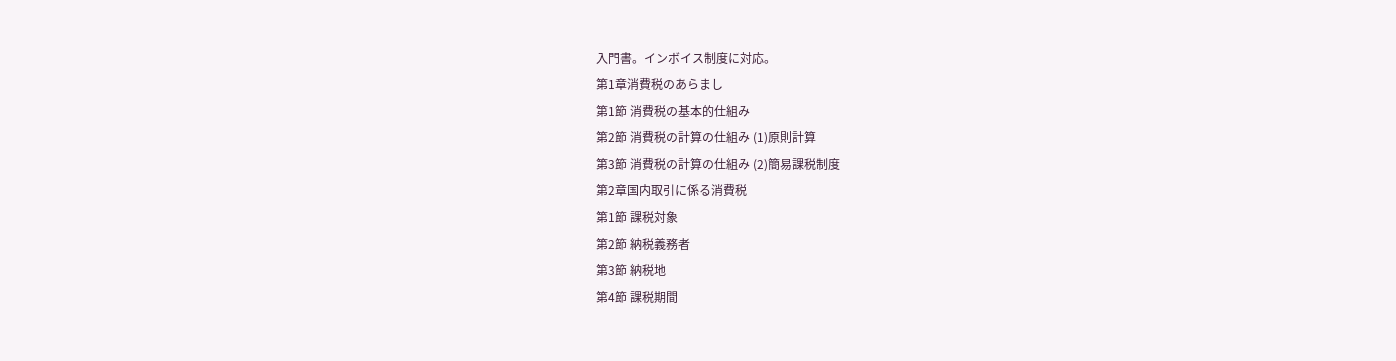入門書。インボイス制度に対応。
第1章消費税のあらまし
第1節 消費税の基本的仕組み
第2節 消費税の計算の仕組み (1)原則計算
第3節 消費税の計算の仕組み (2)簡易課税制度
第2章国内取引に係る消費税
第1節 課税対象
第2節 納税義務者
第3節 納税地
第4節 課税期間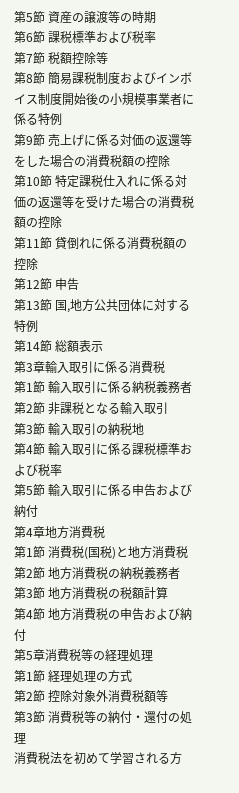第5節 資産の譲渡等の時期
第6節 課税標準および税率
第7節 税額控除等
第8節 簡易課税制度およびインボイス制度開始後の小規模事業者に係る特例
第9節 売上げに係る対価の返還等をした場合の消費税額の控除
第10節 特定課税仕入れに係る対価の返還等を受けた場合の消費税額の控除
第11節 貸倒れに係る消費税額の控除
第12節 申告
第13節 国,地方公共団体に対する特例
第14節 総額表示
第3章輸入取引に係る消費税
第1節 輸入取引に係る納税義務者
第2節 非課税となる輸入取引
第3節 輸入取引の納税地
第4節 輸入取引に係る課税標準および税率
第5節 輸入取引に係る申告および納付
第4章地方消費税
第1節 消費税(国税)と地方消費税
第2節 地方消費税の納税義務者
第3節 地方消費税の税額計算
第4節 地方消費税の申告および納付
第5章消費税等の経理処理
第1節 経理処理の方式
第2節 控除対象外消費税額等
第3節 消費税等の納付・還付の処理
消費税法を初めて学習される方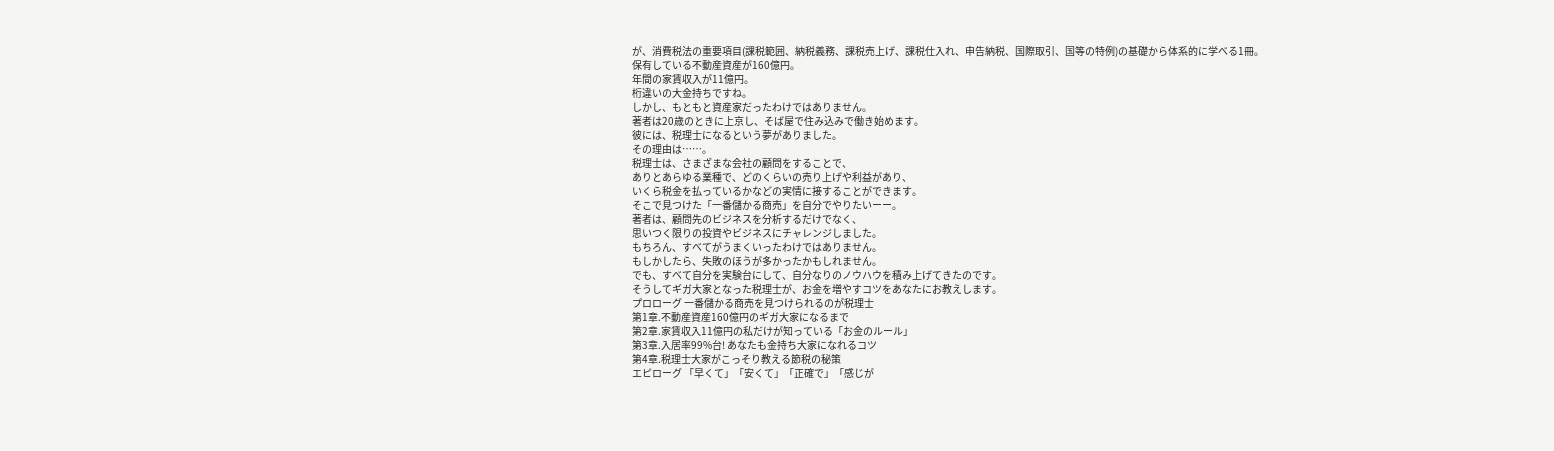が、消費税法の重要項目(課税範囲、納税義務、課税売上げ、課税仕入れ、申告納税、国際取引、国等の特例)の基礎から体系的に学べる1冊。
保有している不動産資産が160億円。
年間の家賃収入が11億円。
桁違いの大金持ちですね。
しかし、もともと資産家だったわけではありません。
著者は20歳のときに上京し、そば屋で住み込みで働き始めます。
彼には、税理士になるという夢がありました。
その理由は……。
税理士は、さまざまな会社の顧問をすることで、
ありとあらゆる業種で、どのくらいの売り上げや利益があり、
いくら税金を払っているかなどの実情に接することができます。
そこで見つけた「一番儲かる商売」を自分でやりたいーー。
著者は、顧問先のビジネスを分析するだけでなく、
思いつく限りの投資やビジネスにチャレンジしました。
もちろん、すべてがうまくいったわけではありません。
もしかしたら、失敗のほうが多かったかもしれません。
でも、すべて自分を実験台にして、自分なりのノウハウを積み上げてきたのです。
そうしてギガ大家となった税理士が、お金を増やすコツをあなたにお教えします。
プロローグ 一番儲かる商売を見つけられるのが税理士
第1章.不動産資産160億円のギガ大家になるまで
第2章.家賃収入11億円の私だけが知っている「お金のルール」
第3章.入居率99%台! あなたも金持ち大家になれるコツ
第4章.税理士大家がこっそり教える節税の秘策
エピローグ 「早くて」「安くて」「正確で」「感じが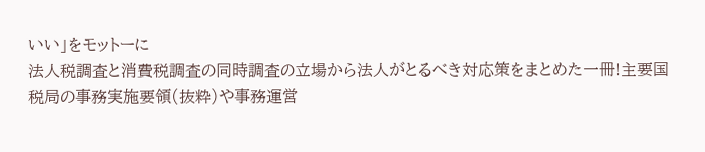いい」をモットーに
法人税調査と消費税調査の同時調査の立場から法人がとるべき対応策をまとめた一冊!主要国税局の事務実施要領(抜粋)や事務運営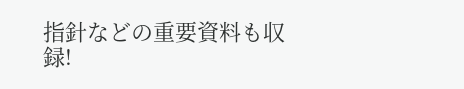指針などの重要資料も収録!